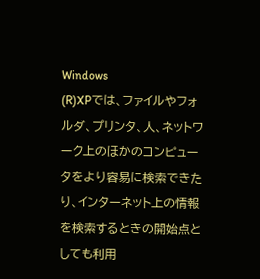Windows
(R)XPでは、ファイルやフォルダ、プリンタ、人、ネットワーク上のほかのコンピュータをより容易に検索できたり、インターネット上の情報を検索するときの開始点としても利用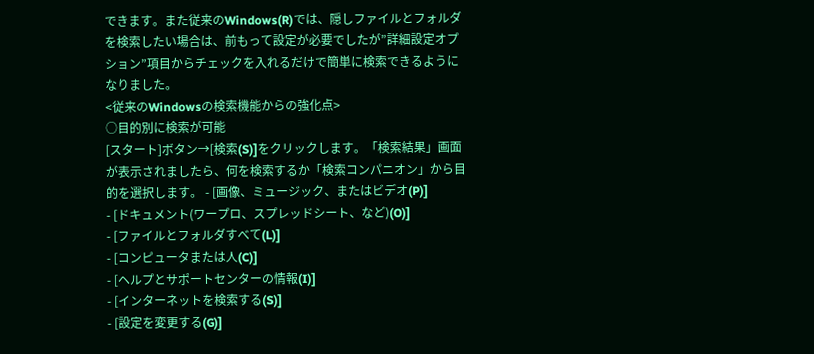できます。また従来のWindows(R)では、隠しファイルとフォルダを検索したい場合は、前もって設定が必要でしたが”詳細設定オプション”項目からチェックを入れるだけで簡単に検索できるようになりました。
<従来のWindowsの検索機能からの強化点>
○目的別に検索が可能
[スタート]ボタン→[検索(S)]をクリックします。「検索結果」画面が表示されましたら、何を検索するか「検索コンパニオン」から目的を選択します。 - [画像、ミュージック、またはビデオ(P)]
- [ドキュメント(ワープロ、スプレッドシート、など)(O)]
- [ファイルとフォルダすべて(L)]
- [コンピュータまたは人(C)]
- [ヘルプとサポートセンターの情報(I)]
- [インターネットを検索する(S)]
- [設定を変更する(G)]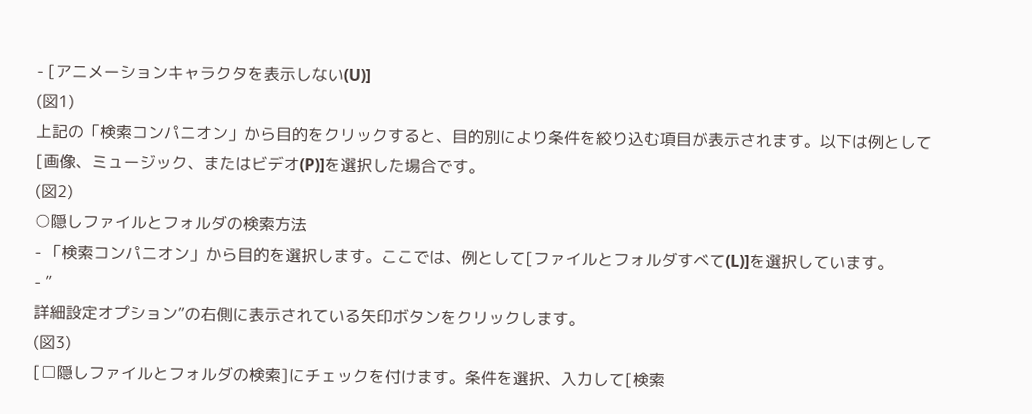- [アニメーションキャラクタを表示しない(U)]
(図1)
上記の「検索コンパニオン」から目的をクリックすると、目的別により条件を絞り込む項目が表示されます。以下は例として[画像、ミュージック、またはビデオ(P)]を選択した場合です。
(図2)
○隠しファイルとフォルダの検索方法
- 「検索コンパニオン」から目的を選択します。ここでは、例として[ファイルとフォルダすべて(L)]を選択しています。
- ”
詳細設定オプション”の右側に表示されている矢印ボタンをクリックします。
(図3)
[□隠しファイルとフォルダの検索]にチェックを付けます。条件を選択、入力して[検索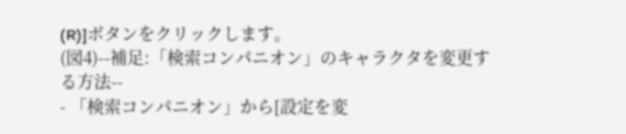(R)]ボタンをクリックします。
(図4)--補足:「検索コンパニオン」のキャラクタを変更する方法--
- 「検索コンパニオン」から[設定を変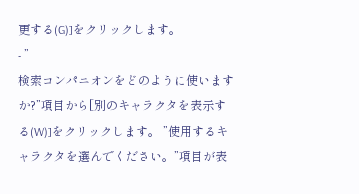更する(G)]をクリックします。
- ”
検索コンパニオンをどのように使いますか?”項目から[別のキャラクタを表示する(W)]をクリックします。 ”使用するキャラクタを選んでください。”項目が表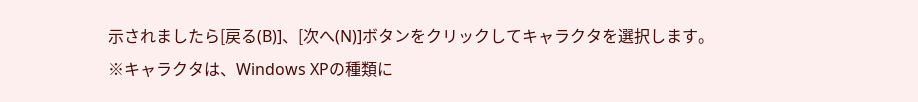示されましたら[戻る(B)]、[次へ(N)]ボタンをクリックしてキャラクタを選択します。
※キャラクタは、Windows XPの種類に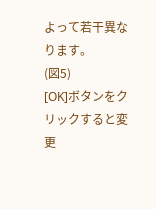よって若干異なります。
(図5)
[OK]ボタンをクリックすると変更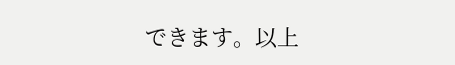できます。以上